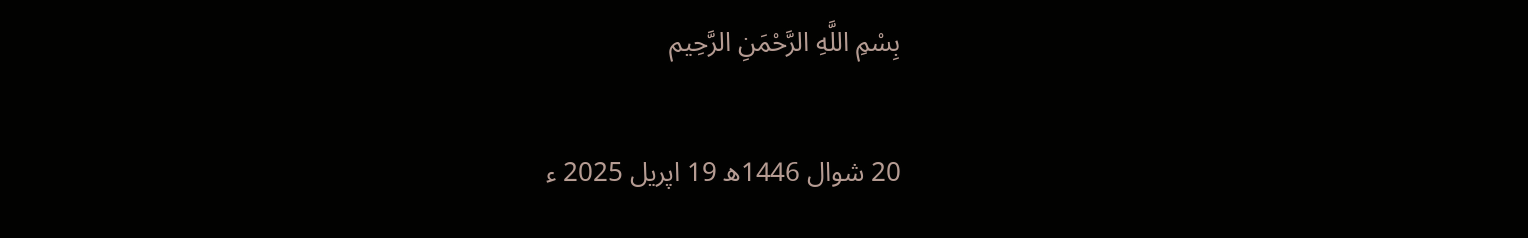بِسْمِ اللَّهِ الرَّحْمَنِ الرَّحِيم

20 شوال 1446ھ 19 اپریل 2025 ء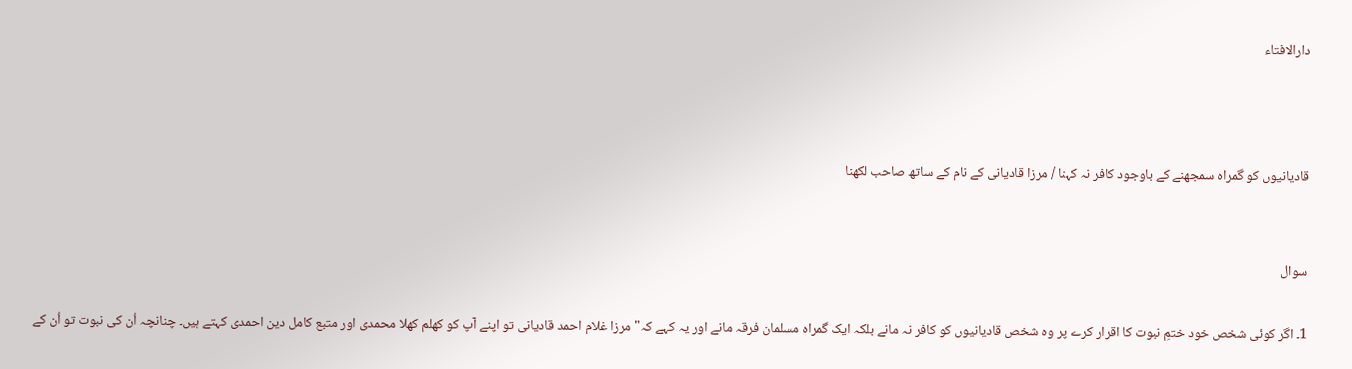دارالافتاء



قادیانیوں کو گمراہ سمجھنے کے باوجود کافر نہ کہنا / مرزا قادیانی کے نام کے ساتھ صاحب لکھنا


سوال

1۔ اگر کوئی شخص خود ختمِ نبوت کا اقرار کرے پر وہ شخص قادیانیوں کو کافر نہ مانے بلکہ ایک گمراہ مسلمان فرقہ مانے اور یہ کہے کہ"مرزا غلام احمد قادیانی تو اپنے آپ کو کھلم کھلا محمدی اور متبع کامل دین احمدی کہتے ہیں۔ چنانچہ اُن کی نبوت تو اُن کے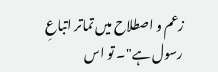زعم و اصطلاح میں تماتر اتباعِ رسول ہے"۔ تو اس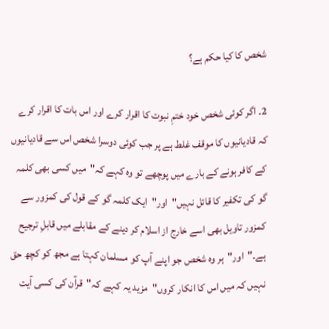شخص کا کیا حکم ہے؟

2۔ اگر کوئی شخص خود ختمِ نبوت کا اقرار کرے اور اس بات کا اقرار کرے کہ قادیانیوں کا موقف غلط ہے پر جب کوئی دوسرا شخص اس سے قادیانیوں کے کافر ہونے کے بارے میں پوچھے تو وہ کہے کہ"میں کسی بھی کلمہ گو کی تکفیر کا قائل نہیں"اور"ایک کلمہ گو کے قول کی کمزور سے کمزور تاویل بھی اسے خارج از اسلام کر دینے کے مقابلے میں قابلِ ترجیح ہے۔"اور"ہر وہ شخص جو اپنے آپ کو مسلمان کہتا ہے مجھ کو کچھ حق نہیں کہ میں اس کا انکار کروں"مزید یہ کہے کہ"قرآن کی کسی آیت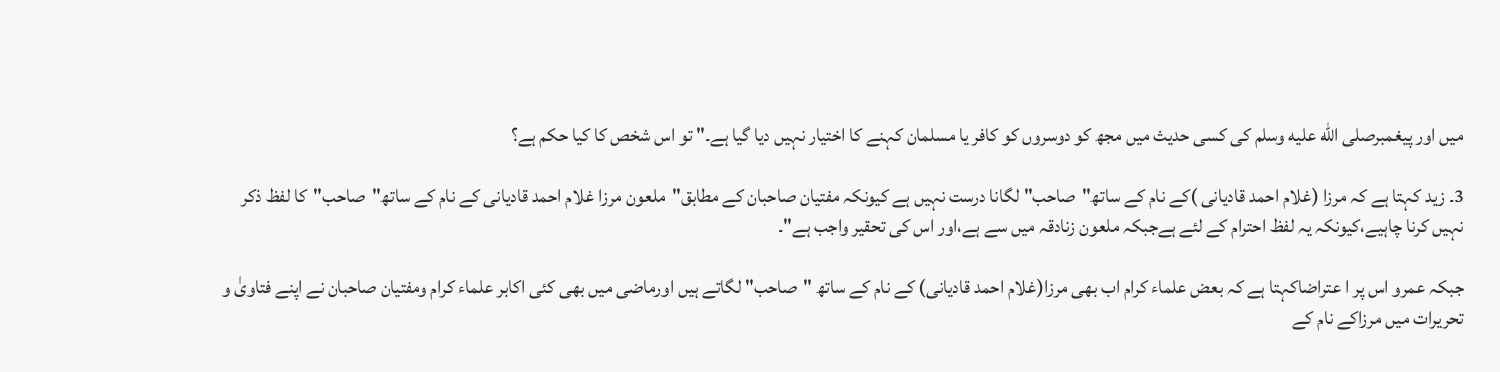میں اور پیغمبرصلى الله عليه وسلم کی کسی حدیث میں مجھ کو دوسروں کو کافر یا مسلمان کہنے کا اختیار نہیں دیا گیا ہے۔" تو اس شخص کا کیا حکم ہے؟

3۔ زید کہتا ہے کہ مرزا (غلام احمد قادیانی )کے نام کے ساتھ"صاحب" لگانا درست نہیں ہے کیونکہ مفتیان صاحبان کے مطابق"ملعون مرزا غلام احمد قادیانی کے نام کے ساتھ"صاحب"کا لفظ ذکر نہیں کرنا چاہیے،کیونکہ یہ لفظ احترام کے لئے ہےجبکہ ملعون زنادقہ میں سے ہے،اور اس کی تحقیر واجب ہے"۔

جبکہ عمرو اس پر ا عتراضاکہتا ہے کہ بعض علماء کرام اب بھی مرزا(غلام احمد قادیانی) کے نام کے ساتھ "صاحب" لگاتے ہیں اورماضی میں بھی کئی اکابر علماء کرام ومفتیان صاحبان نے اپنے فتاویٰ و تحریرات میں مرزاکے نام کے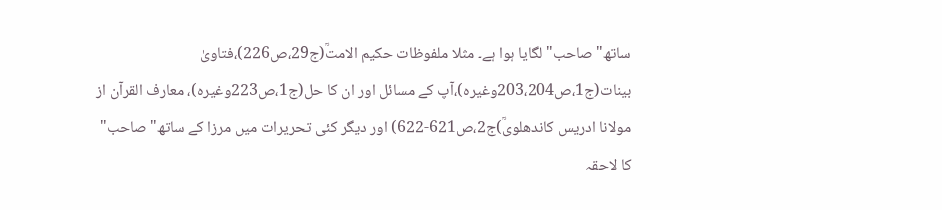ساتھ"صاحب" لگایا ہوا ہے۔ مثلا ملفوظات حکیم الامتؒ(ج29،ص226)،فتاویٰ بینات(ج1،ص203،204وغیرہ)،آپ کے مسائل اور ان کا حل(ج1،ص223وغیرہ)، معارف القرآن از مولانا ادریس کاندھلویؒ)ج2،ص621-622) اور دیگر کئی تحریرات میں مرزا کے ساتھ"صاحب" کا لاحقہ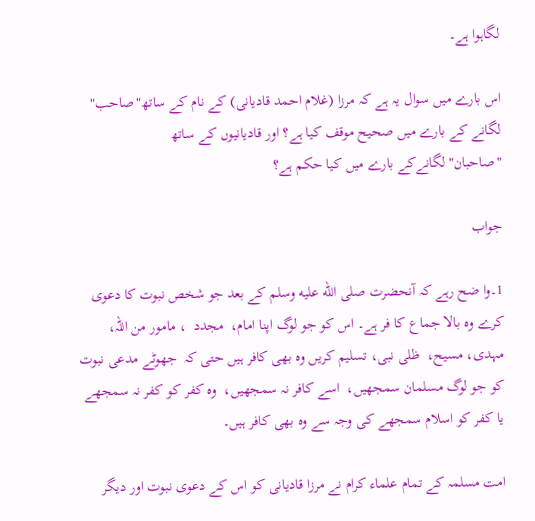لگاہوا ہے۔

اس بارے میں سوال یہ ہے کہ مرزا (غلام احمد قادیانی) کے نام کے ساتھ"صاحب" لگانے کے بارے میں صحیح موقف کیا ہے؟ اور قادیانیوں کے ساتھ "صاحبان"لگانےکے بارے میں کیا حکم ہے؟

جواب

1۔وا ضح رہے کہ آنحضرت صلى الله عليه وسلم کے بعد جو شخص نبوت کا دعوی کرے وہ بالا جماع کا فر ہے۔ اس کو جو لوگ اپنا امام،  مجدد  ، مامور من اللہ، مہدی، مسیح،  ظلی نبی، تسلیم کریں وہ بھی کافر ہیں حتی کہ  جھوٹے مدعی نبوت کو جو لوگ مسلمان سمجھیں،  اسے کافر نہ سمجھیں،  وہ کفر کو کفر نہ سمجھے یا کفر کو اسلام سمجھے کی وجہ سے وہ بھی کافر ہیں۔

امت مسلمہ کے تمام علماء کرام نے مرزا قادیانی کو اس کے دعوی نبوت اور دیگر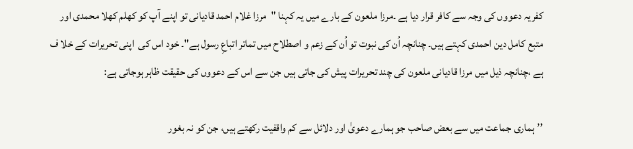کفریہ دعووں کی وجہ سے کافر قرار دیا ہے ۔مرزا ملعون کے بارے میں یہ کہنا "مرزا غلام احمد قادیانی تو اپنے آپ کو کھلم کھلا محمدی اور متبع کامل دین احمدی کہتے ہیں۔ چنانچہ اُن کی نبوت تو اُن کے زعم و اصطلاح میں تماتر اتباعِ رسول ہے"۔ خود اس کی  اپنی تحریرات کے خلا ف ہے ،چنانچہ ذیل میں مرزا قادیانی ملعون کی چند تحریرات پیش کی جاتی ہیں جن سے اس کے دعووں کی حقیقت ظاہر ہوجاتی ہے:

’’ہماری جماعت میں سے بعض صاحب جو ہمارے دعویٰ اور دلائل سے کم واقفیت رکھتے ہیں، جن کو نہ بغور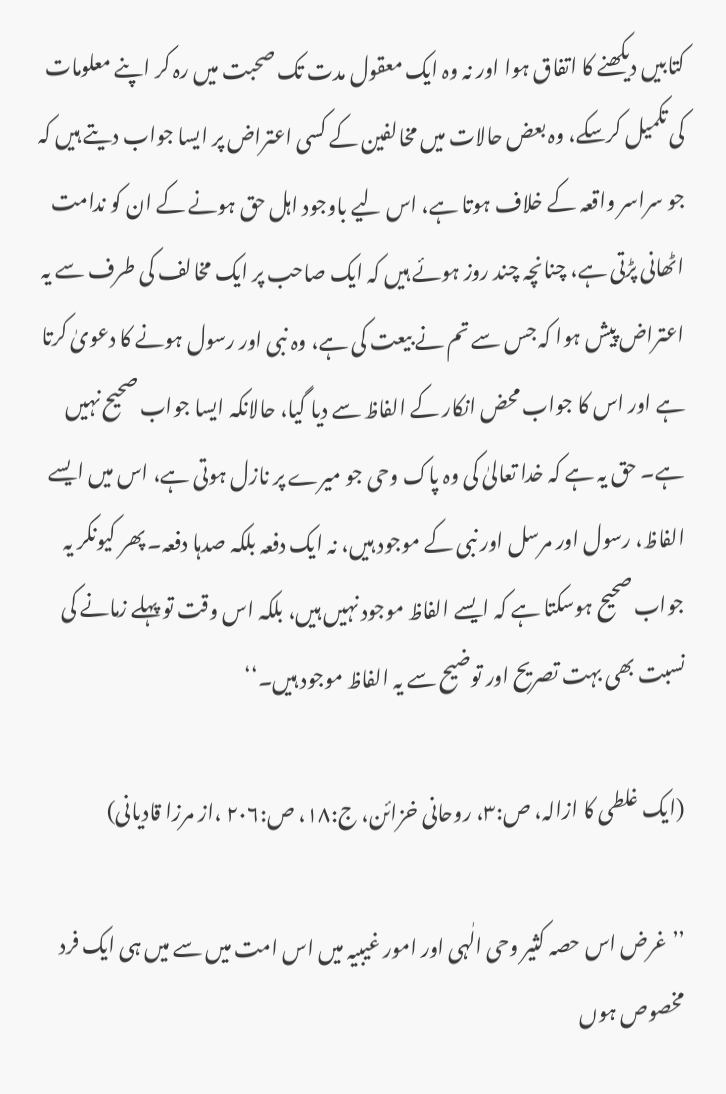کتابیں دیکھنے کا اتفاق ہوا اور نہ وہ ایک معقول مدت تک صحبت میں رہ کر اپنے معلومات کی تکمیل کرسکے، وہ بعض حالات میں مخالفین کے کسی اعتراض پر ایسا جواب دیتے ہیں کہ جو سراسر واقعہ کے خلاف ہوتا ہے، اس لیے باوجود اہل حق ہونے کے ان کو ندامت اٹھانی پڑتی ہے، چنانچہ چند روز ہوئے ہیں کہ ایک صاحب پر ایک مخالف کی طرف سے یہ اعتراض پیش ہوا کہ جس سے تم نے بیعت کی ہے، وہ نبی اور رسول ہونے کا دعویٰ کرتا ہے اور اس کا جواب محض انکار کے الفاظ سے دیا گیا، حالانکہ ایسا جواب صحیح نہیں ہے۔ حق یہ ہے کہ خدا تعالیٰ کی وہ پاک وحی جو میرے پر نازل ہوتی ہے، اس میں ایسے الفاظ، رسول اور مرسل اور نبی کے موجود ہیں، نہ ایک دفعہ بلکہ صدہا دفعہ۔ پھر کیونکر یہ جواب صحیح ہوسکتا ہے کہ ایسے الفاظ موجود نہیں ہیں، بلکہ اس وقت تو پہلے زمانے کی نسبت بھی بہت تصریح اور توضیح سے یہ الفاظ موجود ہیں۔‘‘

(ایک غلطی کا ازالہ، ص:۳، روحانی خزائن، ج:۱۸، ص:۲۰۶ ،از مرزا قادیانی)

’’غرض اس حصہ کثیر وحی الٰہی اور امور غیبیہ میں اس امت میں سے میں ہی ایک فرد مخصوص ہوں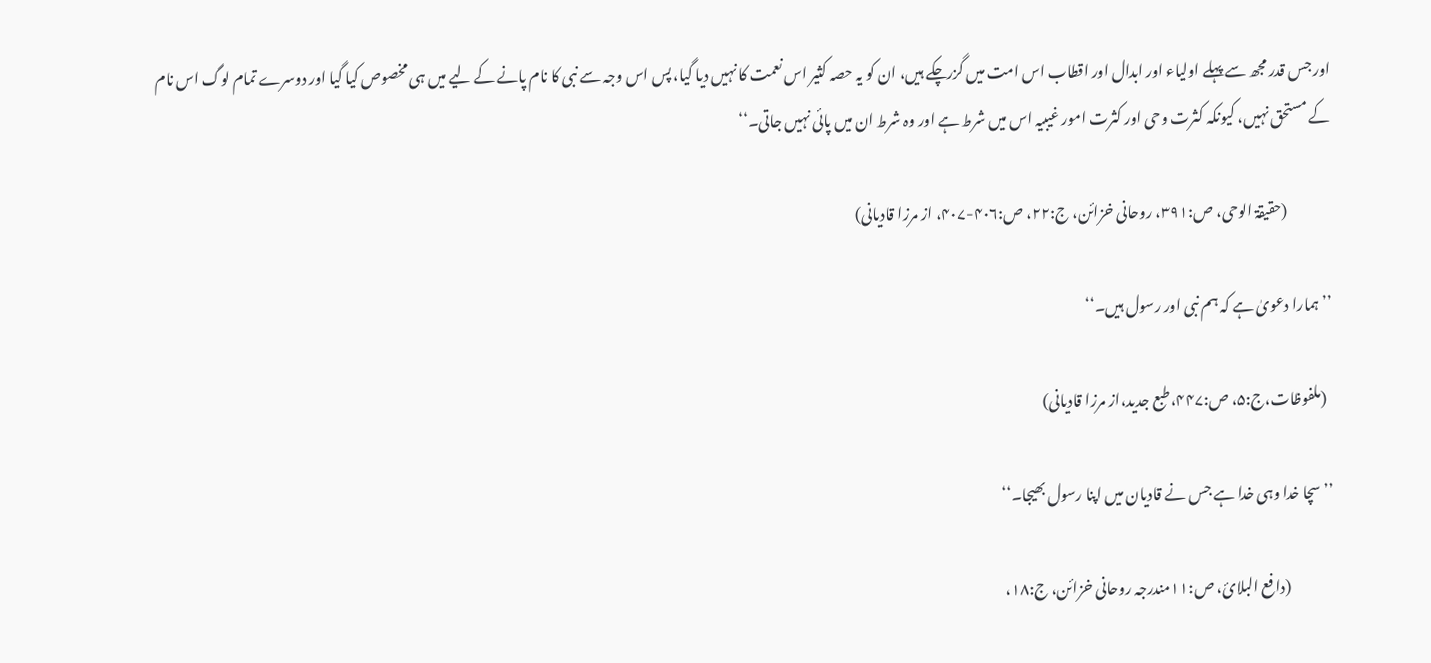اور جس قدر مجھ سے پہلے اولیاء اور ابدال اور اقطاب اس امت میں گزرچکے ہیں، ان کو یہ حصہ کثیر اس نعمت کا نہیں دیا گیا، پس اس وجہ سے نبی کا نام پانے کے لیے میں ہی مخصوص کیا گیا اور دوسرے تمام لوگ اس نام کے مستحق نہیں، کیونکہ کثرت وحی اور کثرت امور غیبیہ اس میں شرط ہے اور وہ شرط ان میں پائی نہیں جاتی۔‘‘

               (حقیقۃ الوحی، ص:۳۹۱، روحانی خزائن، ج:۲۲، ص:۴۰۶-۴۰۷، از مرزا قادیانی)

’’ہمارا دعویٰ ہے کہ ہم نبی اور رسول ہیں۔‘‘

  (ملفوظات،ج:۵، ص:۴۴۷،طبع جدید،از مرزا قادیانی)

’’سچا خدا وہی خدا ہے جس نے قادیان میں اپنا رسول بھیجا۔‘‘

               (دافع البلائ، ص:۱۱مندرجہ روحانی خزائن، ج:۱۸،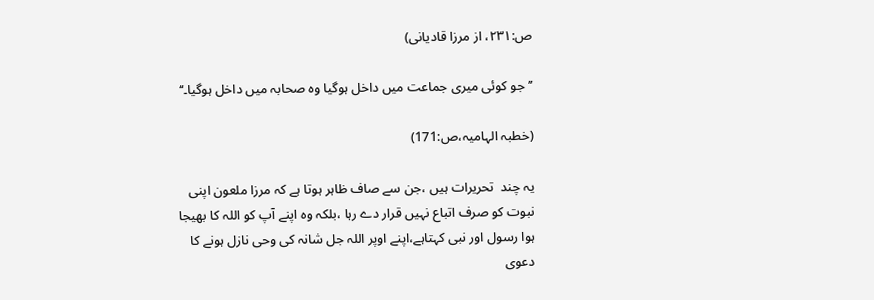ص:۲۳۱، از مرزا قادیانی)

’’جو کوئی میری جماعت میں داخل ہوگیا وہ صحابہ میں داخل ہوگیا۔‘‘

(خطبہ الہامیہ،ص:171)

یہ چند  تحریرات ہیں ،جن سے صاف ظاہر ہوتا ہے کہ مرزا ملعون اپنی نبوت کو صرف اتباع نہیں قرار دے رہا ،بلکہ وہ اپنے آپ کو اللہ کا بھیجا ہوا رسول اور نبی کہتاہے،اپنے اوپر اللہ جل شانہ کی وحی نازل ہونے کا دعوی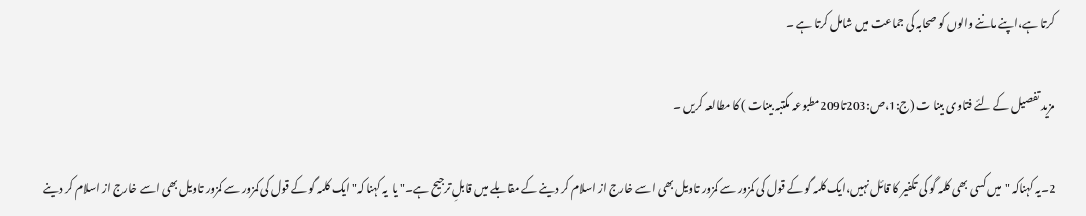کرتا ہے،اپنے ماننے والوں کو صحابہ کی جماعت میں شامل کرتا ہے ۔

مزید تفصیل کے لئے فتاوی بینا ت (ج:1،ص:203تا209مطبوعہ مکتبہ بینات ) کا مطالعہ کریں ۔

2۔یہ کہناکہ "میں کسی بھی کلمہ گو کی تکفیر کا قائل نہیں،ایک کلمہ گو کے قول کی کمزور سے کمزور تاویل بھی اسے خارج از اسلام کر دینے کے مقابلے میں قابلِ ترجیح ہے۔" یا  یہ کہنا کہ"ایک کلمہ گو کے قول کی کمزور سے کمزور تاویل بھی اسے خارج از اسلام کر دینے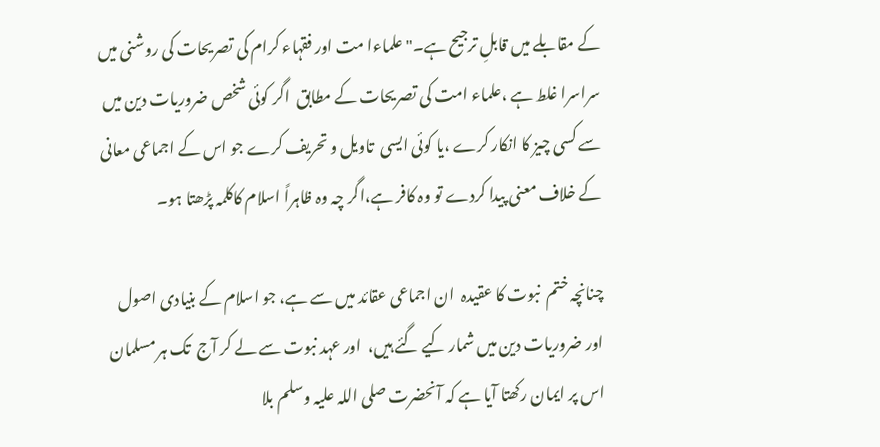کے مقابلے میں قابلِ ترجیح ہے۔" علماءا مت اور فقہاء کرام کی تصریحات کی روشنی میں سراسرا غلط ہے ،علماء امت کی تصریحات کے مطابق  اگر کوئی شخص ضروریات دین میں سے کسی چیز کا انکار کرے ،یا کوئی ایسی  تاویل و تحریف کرے جو اس کے اجماعی معانی کے خلاف معنی پیدا کردے تو وہ کافر ہے،اگر چہ وہ ظاہراً اسلام کاکلمہ پڑھتا ہو۔

چنانچہ ختم  نبوت کا عقیدہ  ان اجماعی عقائد میں سے ہے، جو اسلام کے بنیادی اصول  اور ضروریات دین میں شمار کیے گئے ہیں،  اور عہد نبوت سے لے کر آج  تک ہر مسلمان اس پر ایمان رکھتا آیا ہے کہ آنحضرت صلی اللہ علیہ وسلم بلا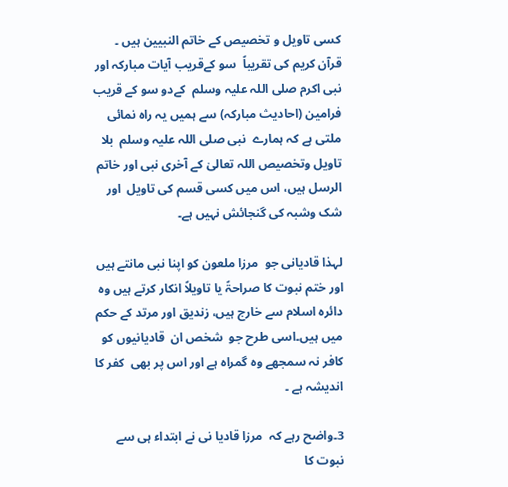کسی تاویل و تخصیص کے خاتم النبیین ہیں ۔  قرآن کریم کی تقریباً  سو کےقریب آیات مبارکہ اور نبی اکرم صلی اللہ علیہ وسلم  کےدو سو کے قریب فرامین (احادیث مبارکہ) سے ہمیں یہ راہ نمائی ملتی ہے کہ ہمارے  نبی صلی اللہ علیہ وسلم  بلا تاویل وتخصیص اللہ تعالیٰ کے آخری نبی اور خاتم الرسل ہیں، اس میں کسی قسم کی تاویل  اور شک وشبہ کی گنجائش نہیں ہے۔

لہذا قادیانی جو  مرزا ملعون کو اپنا نبی مانتے ہیں اور ختم نبوت کا صراحۃً یا تاویلاً انکار کرتے ہیں وہ دائرہ اسلام سے خارج ہیں، زندیق اور مرتد کے حکم میں ہیں۔اسی طرح جو  شخص ان  قادیانیوں کو کافر نہ سمجھے وہ گمراہ ہے اور اس پر بھی  کفر کا اندیشہ ہے ۔

3۔واضح رہے کہ  مرزا قادیا نی نے ابتداء ہی سے نبوت کا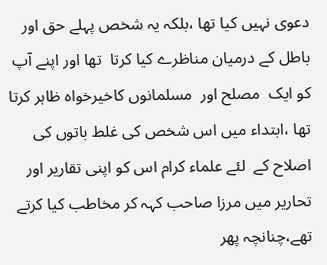دعوی نہیں کیا تھا ،بلکہ یہ شخص پہلے حق اور باطل کے درمیان مناظرے کیا کرتا  تھا اور اپنے آپ کو ایک  مصلح اور  مسلمانوں کاخیرخواہ ظاہر کرتا تھا ،ابتداء میں اس شخص کی غلط باتوں کی اصلاح کے  لئے علماء کرام اس کو اپنی تقاریر اور تحاریر میں مرزا صاحب کہہ کر مخاطب کیا کرتے تھے،چنانچہ پھر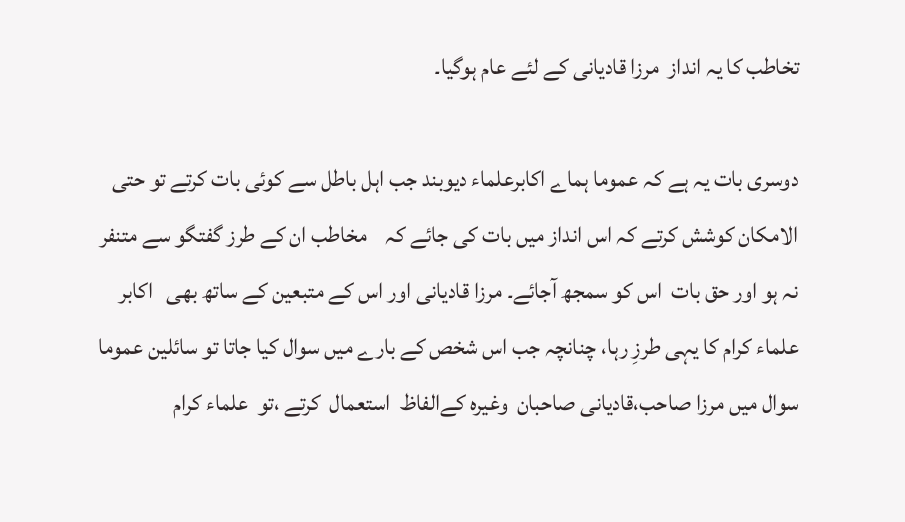تخاطب کا یہ انداز  مرزا قادیانی کے لئے عام ہوگیا۔

دوسری بات یہ ہے کہ عموما ہماے اکابرعلماء دیوبند جب اہل باطل سے کوئی بات کرتے تو حتی الامکان کوشش کرتے کہ اس انداز میں بات کی جائے کہ    مخاطب ان کے طرز گفتگو سے متنفر  نہ ہو اور حق بات  اس کو سمجھ آجائے۔ مرزا قادیانی اور اس کے متبعین کے ساتھ بھی   اکابر  علماء کرام کا یہی طرزِ رہا، چنانچہ جب اس شخص کے بارے میں سوال کیا جاتا تو سائلین عموما سوال میں مرزا صاحب،قادیانی صاحبان  وغیرہ کےالفاظ  استعمال  کرتے ،تو  علماء کرام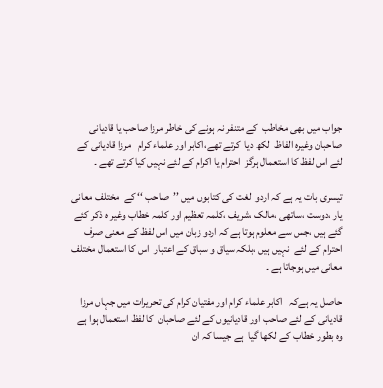جواب میں بھی مخاطب  کے متنفر نہ ہونے کی خاطر مرزا صاحب یا قادیانی صاحبان وغیرہ الفاظ  لکھ دیا  کرتے تھے،اکابر اور علماء کرام   مرزا قادیانی کے لئے اس لفظ کا استعمال ہرگز  احترام یا اکرام کے لئے نہیں کیا کرتے تھے ۔

تیسری بات یہ ہے کہ اردو  لغت کی کتابوں میں ’’صاحب ‘‘ کے  مختلف معانی یار ،دوست ،ساتھی ،مالک ،شریف ،کلمہ تعظیم اور کلمہ خطاب وغیر ہ ذکر کئے گئے ہیں ،جس سے معلوم ہوتا ہے کہ اردو زبان میں اس لفظ کے معنی صرف احترام کے لئے  نہیں ہیں ،بلکہ سیاق و سباق کے اعتبار  اس کا استعمال مختلف معانی میں ہوجاتا ہے ۔

حاصل یہ ہےکہ   اکابر علماء کرام اور مفتیان کرام کی تحریرات میں جہاں مرزا قادیانی کے لئے صاحب اور قادیانیوں کے لئے صاحبان  کا لفظ استعمال ہوا ہے وہ بطور خطاب کے لکھا گیا  ہے جیسا کہ ان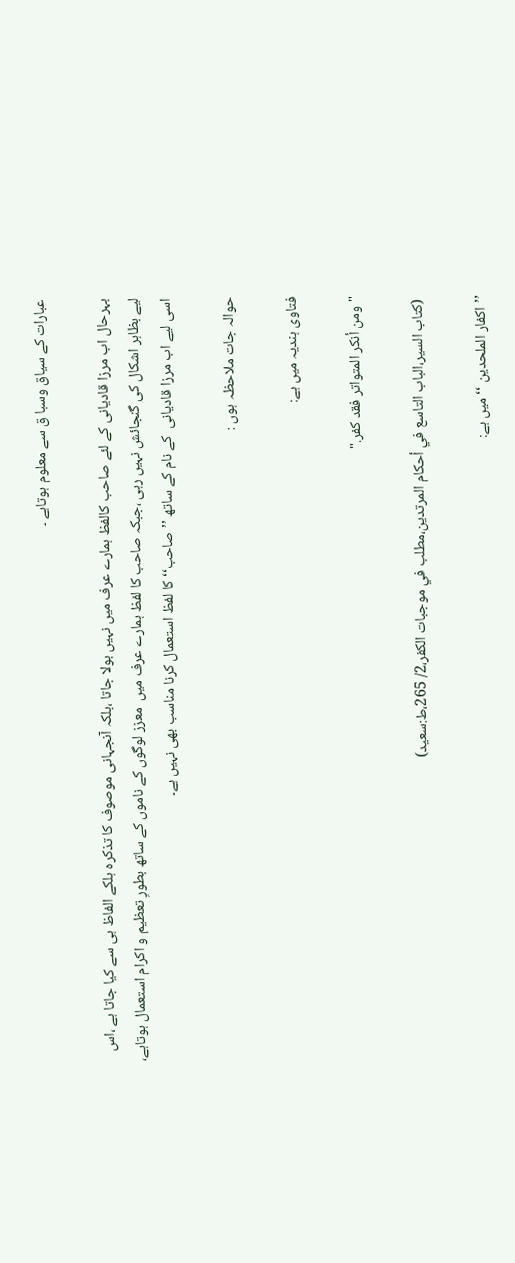عبارات کے سیاق وسبا ق سے معلوم ہوتاہے ۔

بہرحال اب مرزا قادیانی کے لئے صاحب کالفظ ہمارے عرف میں نہیں بولا جاتا ،بلکہ آنجہانی موصوف کا تذکرہ ہلکے الفاظ ہی سے کیا جاتا ہے ،اس لیے بظاہر اشکال کی گنجائش نہیں رہی ،جبکہ صاحب کا لفظ ہمارے عرف میں  معزز لوگوں کے ناموں کے ساتھ بطورِ تعظیم و اکرام استعمال ہوتاہے، اسی لیے اب مرزا قادیانی  کے نام کے ساتھ ’’صاحب‘‘کا لفظ استعمال کرنا مناسب بھی نہیں ہے۔

حوالہ جات ملاحظہ ہوں :

فتاوی ہندیہ میں ہے:

"ومن أنكر المتواتر فقد كفر."

 (كتاب السير،الباب التاسع في أحكام المرتدين،مطلب في موجبات الكفر،2/ 265،ط:سعید)

’’اکفار الملحدین ‘‘ میں ہے: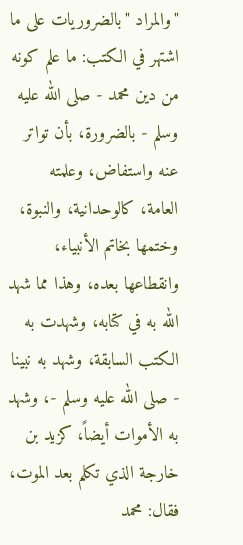"والمراد "بالضروريات على ما اشتهر في الكتب: ما علم كونه من دين محمد - صلى الله عليه وسلم - بالضرورة، بأن تواتر عنه واستفاض، وعلمته العامة، كالوحدانية، والنبوة، وختمها بخاتم الأنبياء، وانقطاعها بعده، وهذا مما شهد الله به في كتابه، وشهدت به الكتب السابقة، وشهد به نبينا - صلى الله عليه وسلم -، وشهد به الأموات أيضاً، كزيد بن خارجة الذي تكلم بعد الموت، فقال: محمد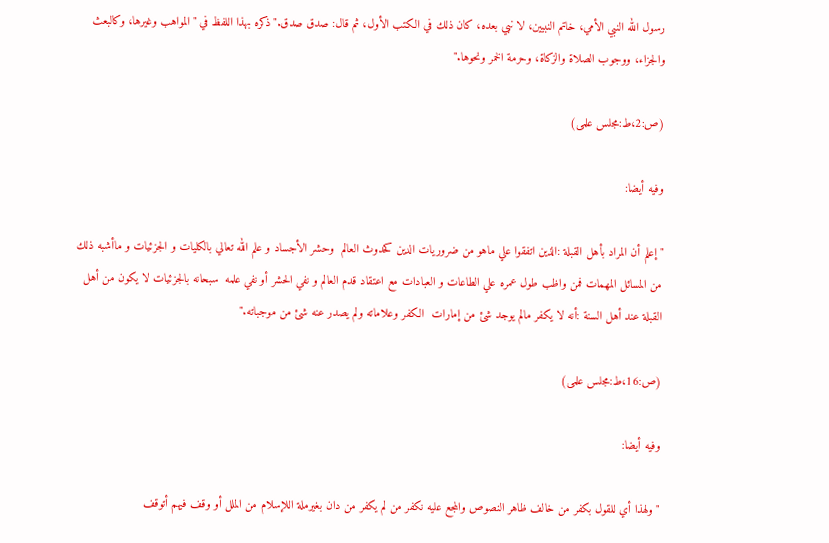رسول الله النبي الأمي، خاتم النبيين، لا نبي بعده، كان ذلك في الكتب الأول، ثم قال: صدق صدق."ذكره بهذا اللفظ في "المواهب وغيرها، وكالبعث والجزاء، ووجوب الصلاة والزكاة، وحرمة الخمر ونحوها."

(ص:2،ط:مجلس علمی)

وفيه أيضا:

"إعلم أن المراد بأهل القبلة :الذين اتفقوا علي ماهو من ضروريات الدين كحدوث العالم  وحشر الأجساد و علم الله تعالي بالكليات و الجزئيات و ماأشبه ذلك من المسائل المهمات فمن واظب طول عمره علي الطاعات و العبادات مع اعتقاد قدم العالم و نفي الحشر أو نفي علمه  سبحانه بالجزئيات لا يكون من أهل القبلة عند أهل السنة :أنه لا يكفر مالم يوجد شئ من إمارات  الكفر وعلاماته ولم يصدر عنه شئ من موجباته."

(ص:16،ط:مجلس علمی)

وفيه أيضا:

"ولهذا أي للقول بكفر من خالف ظاهر النصوص والمجع عليه نكفر من لم يكفر من دان بغيرملة اللإسلام من الملل أو وقف فيهم أتوقف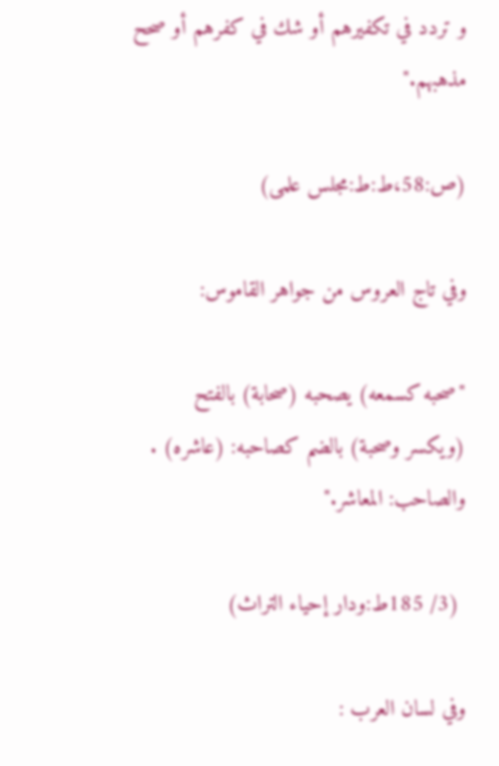و تردد في تكفيرهم أو شك في كفرهم أو صحح مذهبهم."

(ص:58،ط:ط:مجلس علمی)

وفي تاج العروس من جواهر القاموس:

"صحبه كسمعه) يصحبه (صحابة) بالفتح (ويكسر وصحبة) بالضم كصاحبه: (عاشره) . والصاحب: المعاشر."

 (3/ 185ط:ودار إحياء التراث)

وفي لسان العرب :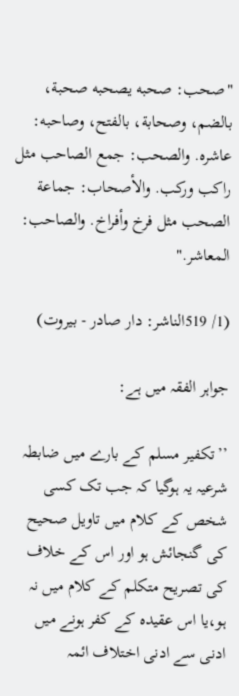"صحب: صحبه يصحبه صحبة، بالضم، وصحابة، بالفتح، وصاحبه: عاشره. والصحب: جمع الصاحب مثل راكب وركب. والأصحاب: جماعة الصحب مثل فرخ وأفراخ. والصاحب: المعاشر."

(1/ 519الناشر: دار صادر - بيروت)

جواہر الفقہ میں ہے:

’’تکفیر مسلم کے بارے میں ضابطہ شرعیہ یہ ہوگیا کہ جب تک کسی شخص کے کلام میں تاویل صحیح کی گنجائش ہو اور اس کے خلاف کی تصریح متکلم کے کلام میں نہ ہو،یا اس عقیدہ کے کفر ہونے میں ادنی سے ادنی اختلاف ائمہ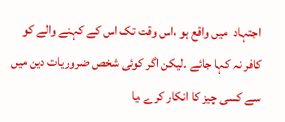اجتہاد  میں واقع ہو ،اس وقت تک اس کے کہنے والے کو کافر نہ کہا جائے ۔لیکن اگر کوئی شخص ضروریات دین میں سے کسی چیز کا انکار کرے ،یا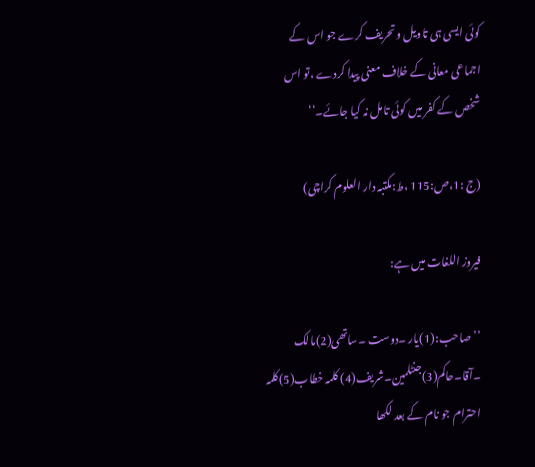کوئی ایسی ہی تاویل و تحریف کرے جو اس کے اجماعی معانی کے خلاف معنی پیدا کردے ،تو اس شخص کے کفر میں کوئی تامل نہ کیا جائے۔‘‘

(ج :1،ص:115 ،ط:مکتبہ دار العلوم کراچی)

فیروز اللغات میں ہے:

’’صاحب:(1)یار ۔دوست ۔ساتھی(2)مالک ۔آقا۔حاکم(3)جنٹلمین۔شریف(4) کلمہ خطاب(5)کلمہ احترام جو نام کے بعد لکھا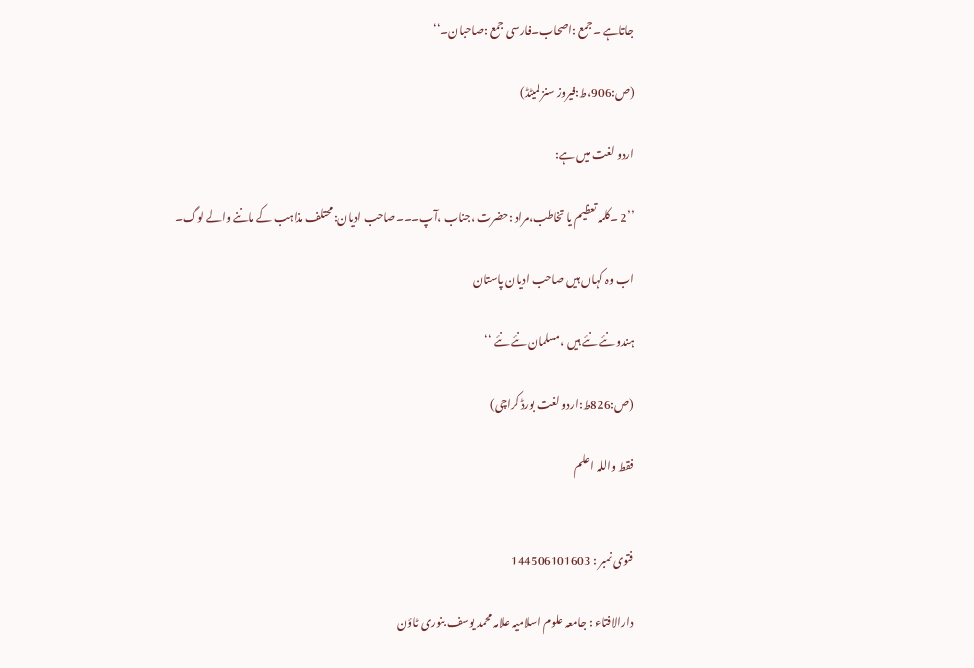جاتاہے ۔جمع :اصحاب۔فارسی جمع :صاحبان۔‘‘

(ص:906،ط:فیروز سنز لمیٹڈ)

اردو لغت میں ہے:

’’2 ۔کلمہ تعظیم یا تخاطب،مراد :حضرت ،جناب ،آپ۔۔۔صاحب ادیان:محتلف مذاہب کے ماننے والے لوگ۔

اب وہ کہاں ہیں صاحب ادیان پاستان

ہندو نئے نئے ہیں ،مسلمان نئے نئے ‘‘

(ص:826ط:اردو لغت بورڈ کراچی)

فقط واللہ اعلم


فتوی نمبر : 144506101603

دارالافتاء : جامعہ علوم اسلامیہ علامہ محمد یوسف بنوری ٹاؤن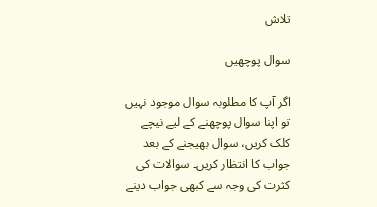تلاش

سوال پوچھیں

اگر آپ کا مطلوبہ سوال موجود نہیں تو اپنا سوال پوچھنے کے لیے نیچے کلک کریں، سوال بھیجنے کے بعد جواب کا انتظار کریں۔ سوالات کی کثرت کی وجہ سے کبھی جواب دینے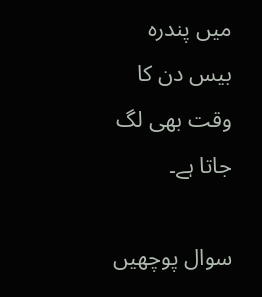میں پندرہ بیس دن کا وقت بھی لگ جاتا ہے۔

سوال پوچھیں